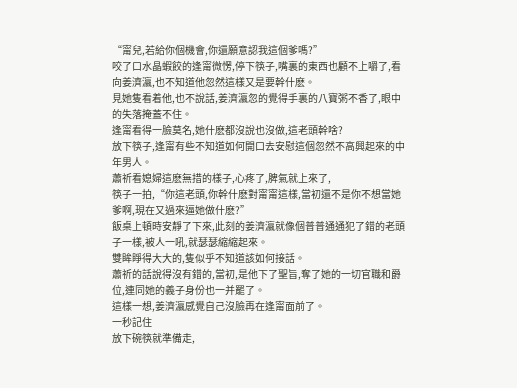“甯兒,若給你個機會,你還願意認我這個爹嗎?”
咬了口水晶蝦餃的逢甯微愣,停下筷子,嘴裏的東西也顧不上嚼了,看向姜濟瀛,也不知道他忽然這樣又是要幹什麽。
見她隻看着他,也不說話,姜濟瀛忽的覺得手裏的八寶粥不香了,眼中的失落掩蓋不住。
逢甯看得一臉莫名,她什麽都沒說也沒做,這老頭幹啥?
放下筷子,逢甯有些不知道如何開口去安慰這個忽然不高興起來的中年男人。
蕭祈看媳婦這麽無措的樣子,心疼了,脾氣就上來了,
筷子一拍,“你這老頭,你幹什麽對甯甯這樣,當初還不是你不想當她爹啊,現在又過來逼她做什麽?”
飯桌上頓時安靜了下來,此刻的姜濟瀛就像個普普通通犯了錯的老頭子一樣,被人一吼,就瑟瑟縮縮起來。
雙眸睜得大大的,隻似乎不知道該如何接話。
蕭祈的話說得沒有錯的,當初,是他下了聖旨,奪了她的一切官職和爵位,連同她的義子身份也一并罷了。
這樣一想,姜濟瀛感覺自己沒臉再在逢甯面前了。
一秒記住
放下碗筷就準備走,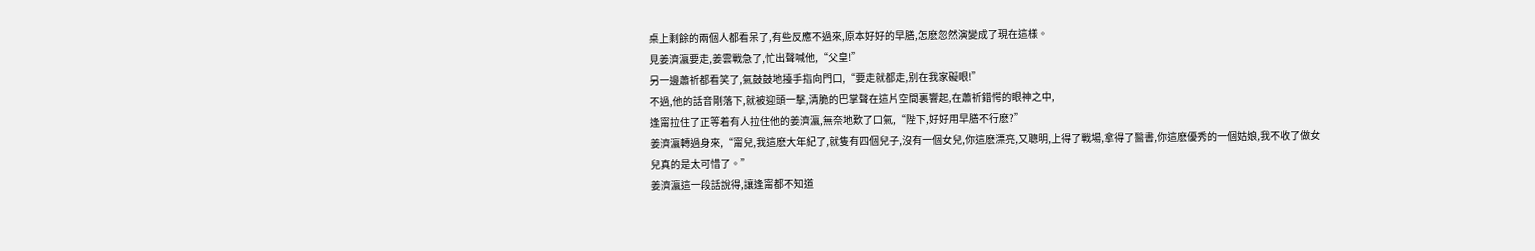桌上剩餘的兩個人都看呆了,有些反應不過來,原本好好的早膳,怎麽忽然演變成了現在這樣。
見姜濟瀛要走,姜雲戰急了,忙出聲喊他,“父皇!”
另一邊蕭祈都看笑了,氣鼓鼓地擡手指向門口,“要走就都走,别在我家礙眼!”
不過,他的話音剛落下,就被迎頭一擊,清脆的巴掌聲在這片空間裏響起,在蕭祈錯愕的眼神之中,
逢甯拉住了正等着有人拉住他的姜濟瀛,無奈地歎了口氣,“陛下,好好用早膳不行麽?”
姜濟瀛轉過身來,“甯兒,我這麽大年紀了,就隻有四個兒子,沒有一個女兒,你這麽漂亮,又聰明,上得了戰場,拿得了醫書,你這麽優秀的一個姑娘,我不收了做女兒真的是太可惜了。”
姜濟瀛這一段話說得,讓逢甯都不知道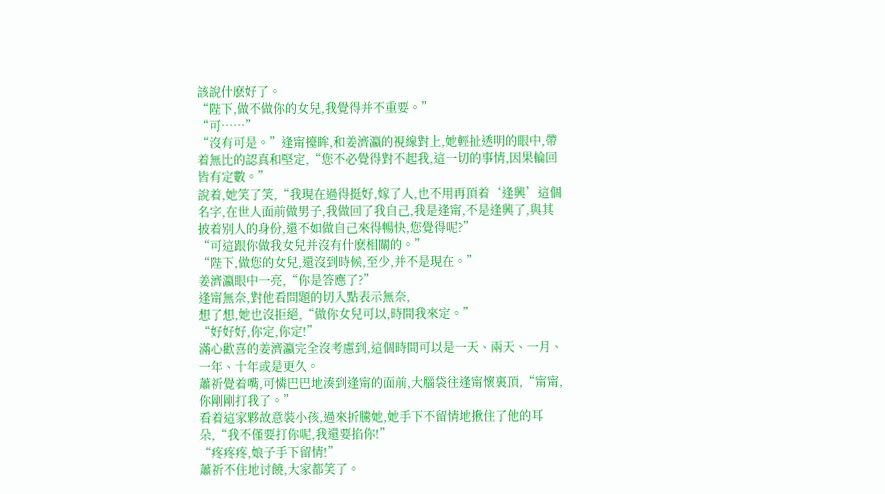該說什麽好了。
“陛下,做不做你的女兒,我覺得并不重要。”
“可……”
“沒有可是。”逢甯擡眸,和姜濟瀛的視線對上,她輕扯透明的眼中,帶着無比的認真和堅定,“您不必覺得對不起我,這一切的事情,因果輪回皆有定數。”
說着,她笑了笑,“我現在過得挺好,嫁了人,也不用再頂着‘逢興’這個名字,在世人面前做男子,我做回了我自己,我是逢甯,不是逢興了,與其披着别人的身份,還不如做自己來得暢快,您覺得呢?”
“可這跟你做我女兒并沒有什麽相關的。”
“陛下,做您的女兒,還沒到時候,至少,并不是現在。”
姜濟瀛眼中一亮,“你是答應了?”
逢甯無奈,對他看問題的切入點表示無奈,
想了想,她也沒拒絕,“做你女兒可以,時間我來定。”
“好好好,你定,你定!”
滿心歡喜的姜濟瀛完全沒考慮到,這個時間可以是一天、兩天、一月、一年、十年或是更久。
蕭祈覺着嘴,可憐巴巴地湊到逢甯的面前,大腦袋往逢甯懷裏頂,“甯甯,你剛剛打我了。”
看着這家夥故意裝小孩,過來折騰她,她手下不留情地揪住了他的耳朵,“我不僅要打你呢,我還要掐你!”
“疼疼疼,娘子手下留情!”
蕭祈不住地讨饒,大家都笑了。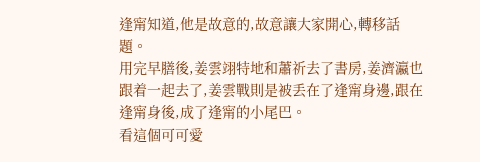逢甯知道,他是故意的,故意讓大家開心,轉移話題。
用完早膳後,姜雲翊特地和蕭祈去了書房,姜濟瀛也跟着一起去了,姜雲戰則是被丢在了逢甯身邊,跟在逢甯身後,成了逢甯的小尾巴。
看這個可可愛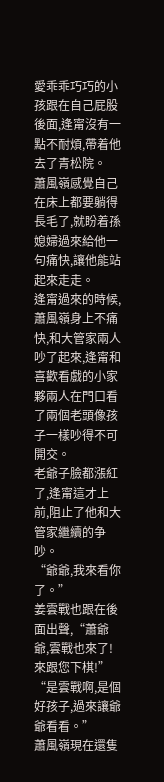愛乖乖巧巧的小孩跟在自己屁股後面,逢甯沒有一點不耐煩,帶着他去了青松院。
蕭風嶺感覺自己在床上都要躺得長毛了,就盼着孫媳婦過來給他一句痛快,讓他能站起來走走。
逢甯過來的時候,蕭風嶺身上不痛快,和大管家兩人吵了起來,逢甯和喜歡看戲的小家夥兩人在門口看了兩個老頭像孩子一樣吵得不可開交。
老爺子臉都漲紅了,逢甯這才上前,阻止了他和大管家繼續的争吵。
“爺爺,我來看你了。”
姜雲戰也跟在後面出聲,“蕭爺爺,雲戰也來了!來跟您下棋!”
“是雲戰啊,是個好孩子,過來讓爺爺看看。”
蕭風嶺現在還隻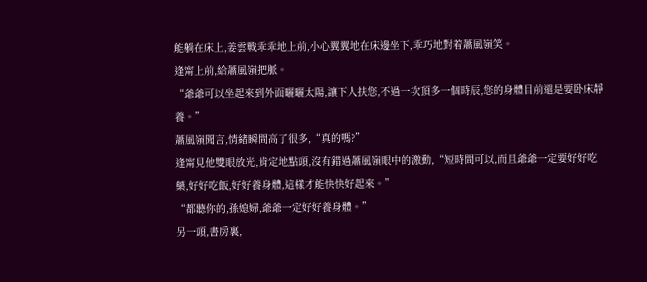能躺在床上,姜雲戰乖乖地上前,小心翼翼地在床邊坐下,乖巧地對着蕭風嶺笑。
逢甯上前,給蕭風嶺把脈。
“爺爺可以坐起來到外面曬曬太陽,讓下人扶您,不過一次頂多一個時辰,您的身體目前還是要卧床靜養。”
蕭風嶺聞言,情緒瞬間高了很多,“真的嗎?”
逢甯見他雙眼放光,肯定地點頭,沒有錯過蕭風嶺眼中的激動,“短時間可以,而且爺爺一定要好好吃藥,好好吃飯,好好養身體,這樣才能快快好起來。”
“都聽你的,孫媳婦,爺爺一定好好養身體。”
另一頭,書房裏,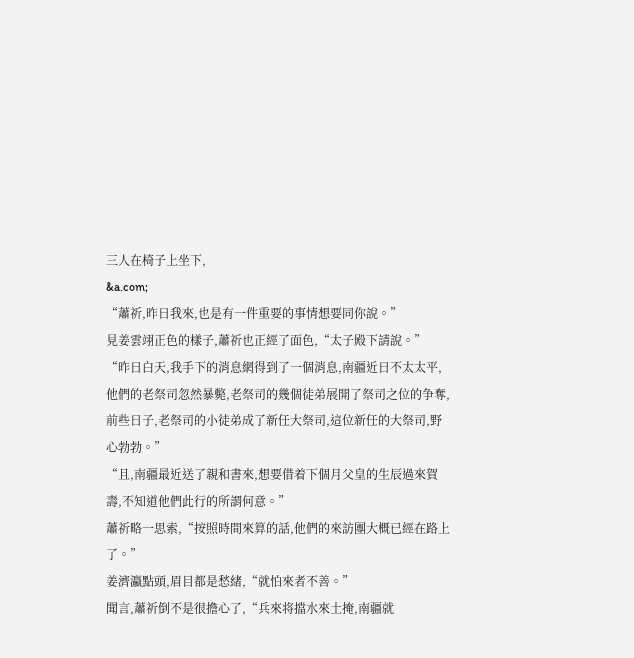三人在椅子上坐下,
&a.com;
“蕭祈,昨日我來,也是有一件重要的事情想要同你說。”
見姜雲翊正色的樣子,蕭祈也正經了面色,“太子殿下請說。”
“昨日白天,我手下的消息網得到了一個消息,南疆近日不太太平,他們的老祭司忽然暴斃,老祭司的幾個徒弟展開了祭司之位的争奪,前些日子,老祭司的小徒弟成了新任大祭司,這位新任的大祭司,野心勃勃。”
“且,南疆最近送了親和書來,想要借着下個月父皇的生辰過來賀壽,不知道他們此行的所謂何意。”
蕭祈略一思索,“按照時間來算的話,他們的來訪團大概已經在路上了。”
姜濟瀛點頭,眉目都是愁緒,“就怕來者不善。”
聞言,蕭祈倒不是很擔心了,“兵來将擋水來土掩,南疆就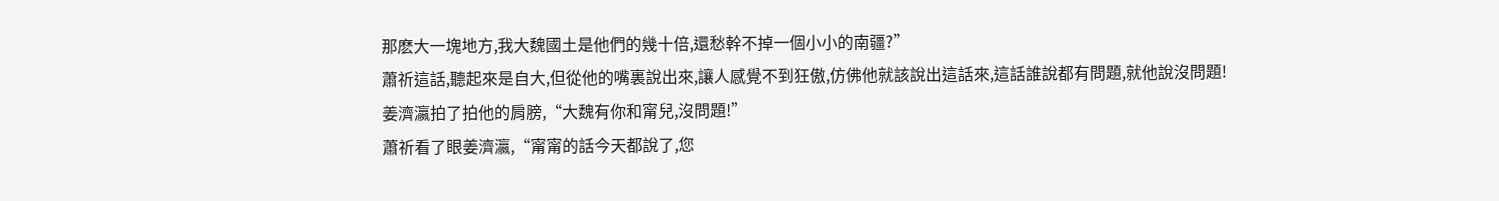那麽大一塊地方,我大魏國土是他們的幾十倍,還愁幹不掉一個小小的南疆?”
蕭祈這話,聽起來是自大,但從他的嘴裏說出來,讓人感覺不到狂傲,仿佛他就該說出這話來,這話誰說都有問題,就他說沒問題!
姜濟瀛拍了拍他的肩膀,“大魏有你和甯兒,沒問題!”
蕭祈看了眼姜濟瀛,“甯甯的話今天都說了,您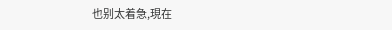也别太着急,現在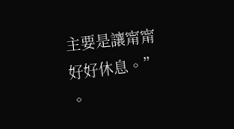主要是讓甯甯好好休息。”
。